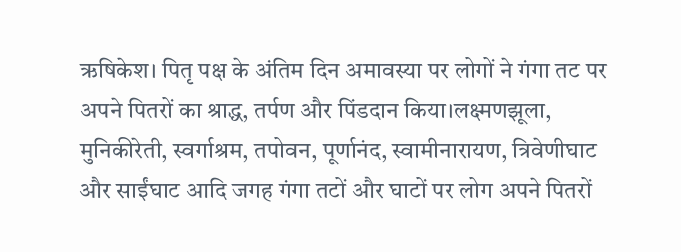ऋषिकेश। पितृ पक्ष के अंतिम दिन अमावस्या पर लोगों ने गंगा तट पर अपने पितरों का श्राद्ध, तर्पण और पिंडदान किया।लक्ष्मणझूला, मुनिकीरेती, स्वर्गाश्रम, तपोवन, पूर्णानंद, स्वामीनारायण, त्रिवेणीघाट और साईंघाट आदि जगह गंगा तटों और घाटों पर लोग अपने पितरों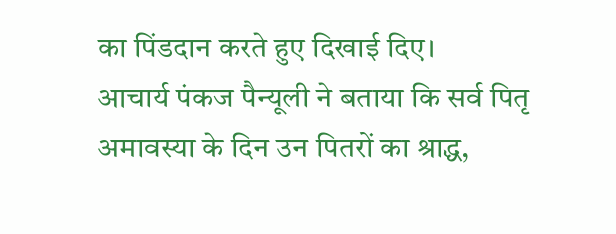का पिंडदान करते हुए दिखाई दिए।
आचार्य पंकज पैन्यूली ने बताया कि सर्व पितृ अमावस्या के दिन उन पितरों का श्राद्ध,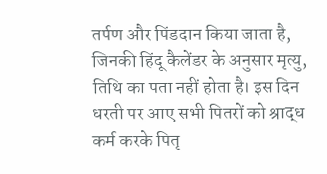तर्पण और पिंडदान किया जाता है, जिनकी हिंदू कैलेंडर के अनुसार मृत्यु, तिथि का पता नहीं होता है। इस दिन धरती पर आए सभी पितरों को श्राद्ध कर्म करके पितृ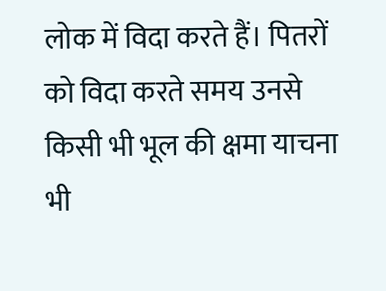लोक में विदा करते हैं। पितरों को विदा करते समय उनसे किसी भी भूल की क्षमा याचना भी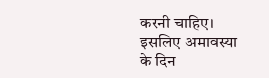करनी चाहिए। इसलिए अमावस्या के दिन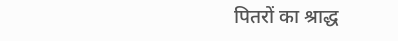पितरों का श्राद्ध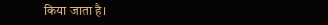किया जाता है।